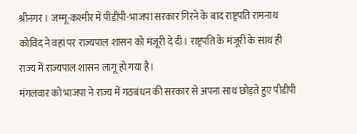श्रीनगर। जम्मू-कश्मीर में पीडीपी-भाजपा सरकार गिरने के बाद राष्ट्रपति रामनाथ कोविंद ने वहां पर राज्यपाल शासन को मंजूरी दे दी। राष्ट्रपति के मंजूरी के साथ ही राज्य में राज्यपाल शासन लागू हो गया है।
मंगलवार को भाजपा ने राज्य में गठबंधन की सरकार से अपना साथ छोड़ते हुए पीडीपी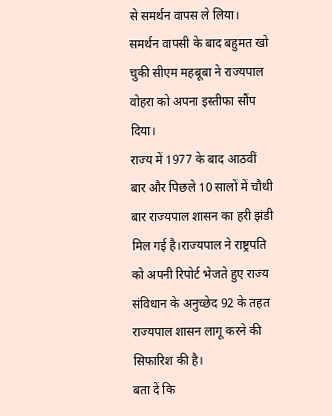से समर्थन वापस ले लिया। समर्थन वापसी के बाद बहुमत खो चुकी सीएम महबूबा ने राज्यपाल वोहरा को अपना इस्तीफा सौंप दिया।
राज्य में 1977 के बाद आठवीं बार और पिछले 10 सालों में चौथी बार राज्यपाल शासन का हरी झंडी मिल गई है।राज्यपाल ने राष्ट्रपति को अपनी रिपोर्ट भेजते हुए राज्य संविधान के अनुच्छेद 92 के तहत राज्यपाल शासन लागू करने की सिफारिश की है।
बता दें कि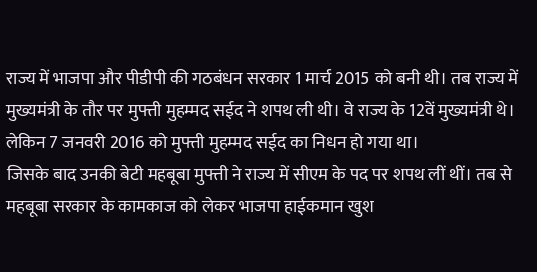राज्य में भाजपा और पीडीपी की गठबंधन सरकार 1 मार्च 2015 को बनी थी। तब राज्य में मुख्यमंत्री के तौर पर मुफ्ती मुहम्मद सईद ने शपथ ली थी। वे राज्य के 12वें मुख्यमंत्री थे। लेकिन 7 जनवरी 2016 को मुफ्ती मुहम्मद सईद का निधन हो गया था।
जिसके बाद उनकी बेटी महबूबा मुफ्ती ने राज्य में सीएम के पद पर शपथ लीं थीं। तब से महबूबा सरकार के कामकाज को लेकर भाजपा हाईकमान खुश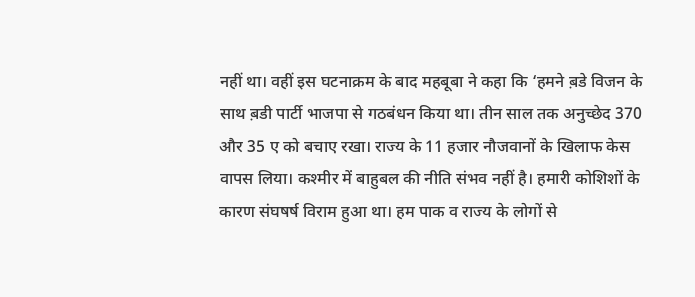नहीं था। वहीं इस घटनाक्रम के बाद महबूबा ने कहा कि ‘हमने ब़डे विजन के साथ ब़डी पार्टी भाजपा से गठबंधन किया था। तीन साल तक अनुच्छेद 370 और 35 ए को बचाए रखा। राज्य के 11 हजार नौजवानों के खिलाफ केस वापस लिया। कश्मीर में बाहुबल की नीति संभव नहीं है। हमारी कोशिशों के कारण संघषर्ष विराम हुआ था। हम पाक व राज्य के लोगों से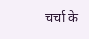चर्चा के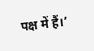पक्ष में हैं।’